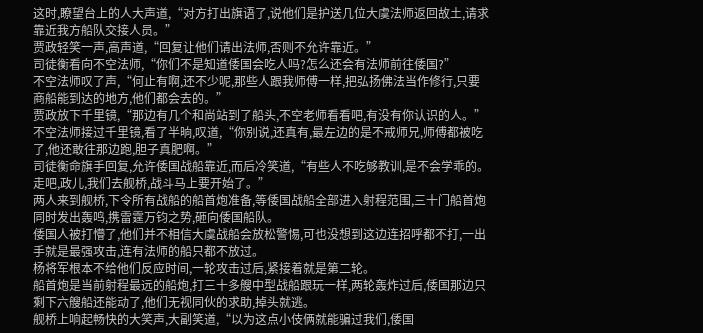这时,瞭望台上的人大声道,“对方打出旗语了,说他们是护送几位大虞法师返回故土,请求靠近我方船队交接人员。”
贾政轻笑一声,高声道,“回复让他们请出法师,否则不允许靠近。”
司徒衡看向不空法师,“你们不是知道倭国会吃人吗?怎么还会有法师前往倭国?”
不空法师叹了声,“何止有啊,还不少呢,那些人跟我师傅一样,把弘扬佛法当作修行,只要商船能到达的地方,他们都会去的。”
贾政放下千里镜,“那边有几个和尚站到了船头,不空老师看看吧,有没有你认识的人。”
不空法师接过千里镜,看了半晌,叹道,“你别说,还真有,最左边的是不戒师兄,师傅都被吃了,他还敢往那边跑,胆子真肥啊。”
司徒衡命旗手回复,允许倭国战船靠近,而后冷笑道,“有些人不吃够教训,是不会学乖的。走吧,政儿,我们去舰桥,战斗马上要开始了。”
两人来到舰桥,下令所有战船的船首炮准备,等倭国战船全部进入射程范围,三十门船首炮同时发出轰鸣,携雷霆万钧之势,砸向倭国船队。
倭国人被打懵了,他们并不相信大虞战船会放松警惕,可也没想到这边连招呼都不打,一出手就是最强攻击,连有法师的船只都不放过。
杨将军根本不给他们反应时间,一轮攻击过后,紧接着就是第二轮。
船首炮是当前射程最远的船炮,打三十多艘中型战船跟玩一样,两轮轰炸过后,倭国那边只剩下六艘船还能动了,他们无视同伙的求助,掉头就逃。
舰桥上响起畅快的大笑声,大副笑道,“以为这点小伎俩就能骗过我们,倭国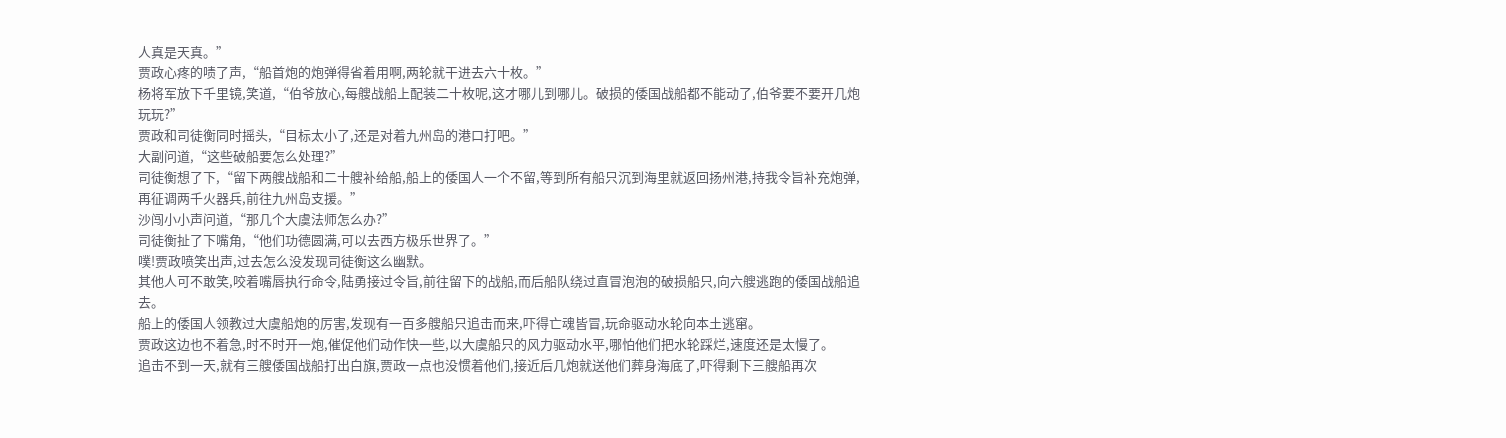人真是天真。”
贾政心疼的啧了声,“船首炮的炮弹得省着用啊,两轮就干进去六十枚。”
杨将军放下千里镜,笑道,“伯爷放心,每艘战船上配装二十枚呢,这才哪儿到哪儿。破损的倭国战船都不能动了,伯爷要不要开几炮玩玩?”
贾政和司徒衡同时摇头,“目标太小了,还是对着九州岛的港口打吧。”
大副问道,“这些破船要怎么处理?”
司徒衡想了下,“留下两艘战船和二十艘补给船,船上的倭国人一个不留,等到所有船只沉到海里就返回扬州港,持我令旨补充炮弹,再征调两千火器兵,前往九州岛支援。”
沙闯小小声问道,“那几个大虞法师怎么办?”
司徒衡扯了下嘴角,“他们功德圆满,可以去西方极乐世界了。”
噗!贾政喷笑出声,过去怎么没发现司徒衡这么幽默。
其他人可不敢笑,咬着嘴唇执行命令,陆勇接过令旨,前往留下的战船,而后船队绕过直冒泡泡的破损船只,向六艘逃跑的倭国战船追去。
船上的倭国人领教过大虞船炮的厉害,发现有一百多艘船只追击而来,吓得亡魂皆冒,玩命驱动水轮向本土逃窜。
贾政这边也不着急,时不时开一炮,催促他们动作快一些,以大虞船只的风力驱动水平,哪怕他们把水轮踩烂,速度还是太慢了。
追击不到一天,就有三艘倭国战船打出白旗,贾政一点也没惯着他们,接近后几炮就送他们葬身海底了,吓得剩下三艘船再次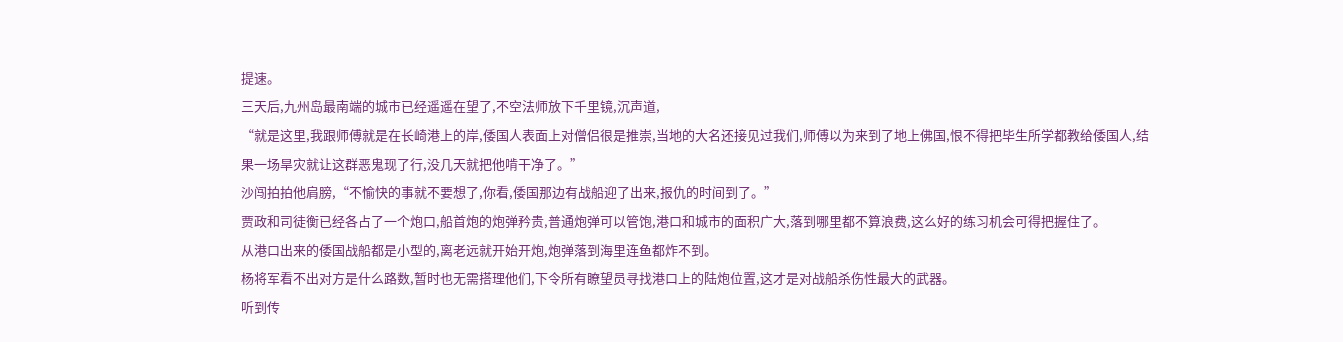提速。
三天后,九州岛最南端的城市已经遥遥在望了,不空法师放下千里镜,沉声道,
“就是这里,我跟师傅就是在长崎港上的岸,倭国人表面上对僧侣很是推崇,当地的大名还接见过我们,师傅以为来到了地上佛国,恨不得把毕生所学都教给倭国人,结果一场旱灾就让这群恶鬼现了行,没几天就把他啃干净了。”
沙闯拍拍他肩膀,“不愉快的事就不要想了,你看,倭国那边有战船迎了出来,报仇的时间到了。”
贾政和司徒衡已经各占了一个炮口,船首炮的炮弹矜贵,普通炮弹可以管饱,港口和城市的面积广大,落到哪里都不算浪费,这么好的练习机会可得把握住了。
从港口出来的倭国战船都是小型的,离老远就开始开炮,炮弹落到海里连鱼都炸不到。
杨将军看不出对方是什么路数,暂时也无需搭理他们,下令所有瞭望员寻找港口上的陆炮位置,这才是对战船杀伤性最大的武器。
听到传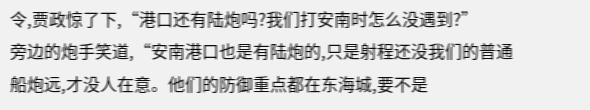令,贾政惊了下,“港口还有陆炮吗?我们打安南时怎么没遇到?”
旁边的炮手笑道,“安南港口也是有陆炮的,只是射程还没我们的普通船炮远,才没人在意。他们的防御重点都在东海城,要不是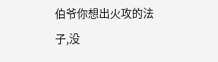伯爷你想出火攻的法子,没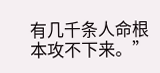有几千条人命根本攻不下来。”